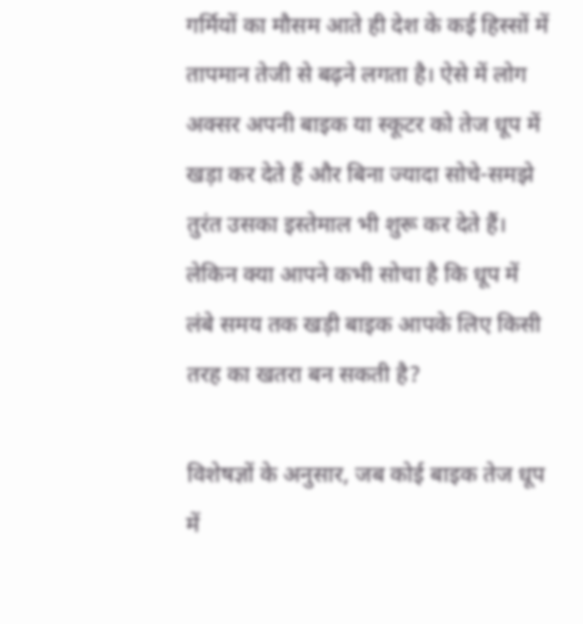गर्मियों का मौसम आते ही देश के कई हिस्सों में तापमान तेजी से बढ़ने लगता है। ऐसे में लोग अक्सर अपनी बाइक या स्कूटर को तेज धूप में खड़ा कर देते हैं और बिना ज्यादा सोचे-समझे तुरंत उसका इस्तेमाल भी शुरू कर देते हैं। लेकिन क्या आपने कभी सोचा है कि धूप में लंबे समय तक खड़ी बाइक आपके लिए किसी तरह का खतरा बन सकती है?

विशेषज्ञों के अनुसार, जब कोई बाइक तेज धूप में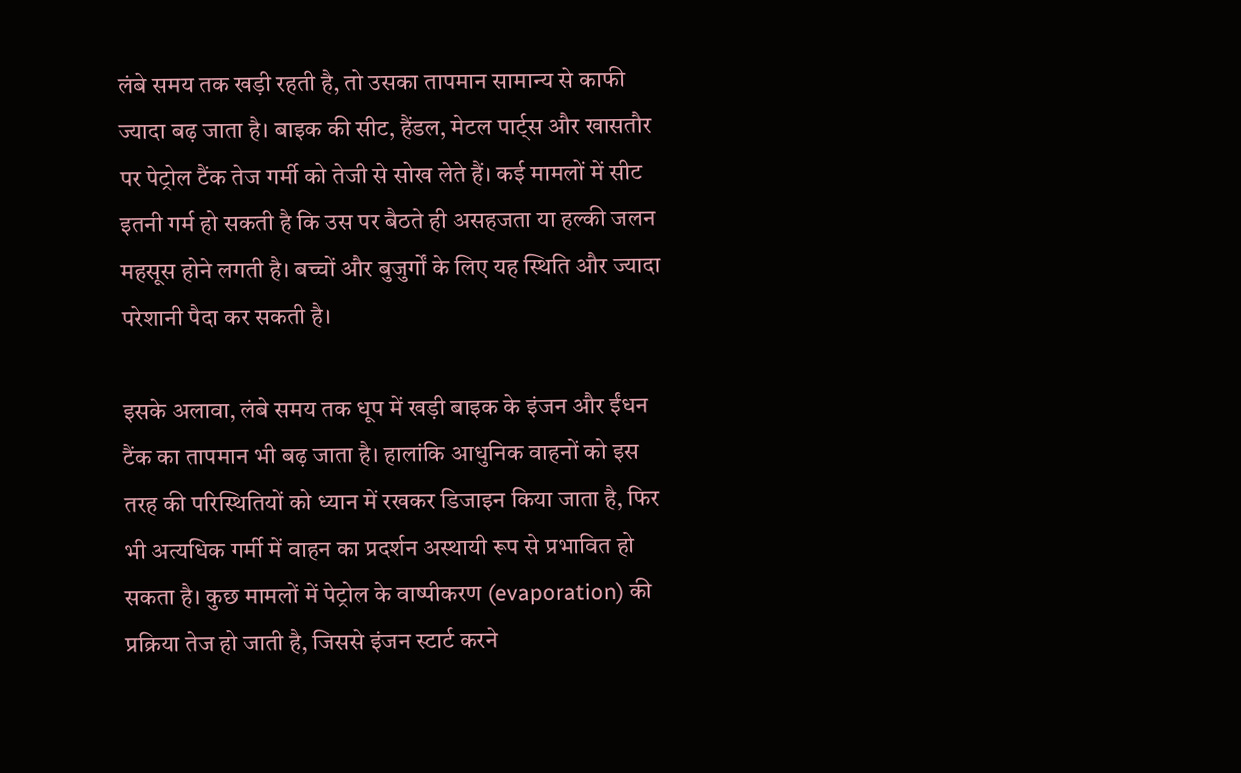लंबे समय तक खड़ी रहती है, तो उसका तापमान सामान्य से काफी ज्यादा बढ़ जाता है। बाइक की सीट, हैंडल, मेटल पार्ट्स और खासतौर पर पेट्रोल टैंक तेज गर्मी को तेजी से सोख लेते हैं। कई मामलों में सीट इतनी गर्म हो सकती है कि उस पर बैठते ही असहजता या हल्की जलन महसूस होने लगती है। बच्चों और बुजुर्गों के लिए यह स्थिति और ज्यादा परेशानी पैदा कर सकती है।

इसके अलावा, लंबे समय तक धूप में खड़ी बाइक के इंजन और ईंधन टैंक का तापमान भी बढ़ जाता है। हालांकि आधुनिक वाहनों को इस तरह की परिस्थितियों को ध्यान में रखकर डिजाइन किया जाता है, फिर भी अत्यधिक गर्मी में वाहन का प्रदर्शन अस्थायी रूप से प्रभावित हो सकता है। कुछ मामलों में पेट्रोल के वाष्पीकरण (evaporation) की प्रक्रिया तेज हो जाती है, जिससे इंजन स्टार्ट करने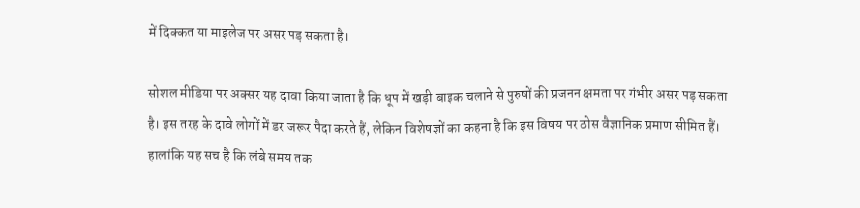में दिक्कत या माइलेज पर असर पड़ सकता है।

सोशल मीडिया पर अक्सर यह दावा किया जाता है कि धूप में खड़ी बाइक चलाने से पुरुषों की प्रजनन क्षमता पर गंभीर असर पड़ सकता है। इस तरह के दावे लोगों में डर जरूर पैदा करते हैं, लेकिन विशेषज्ञों का कहना है कि इस विषय पर ठोस वैज्ञानिक प्रमाण सीमित हैं। हालांकि यह सच है कि लंबे समय तक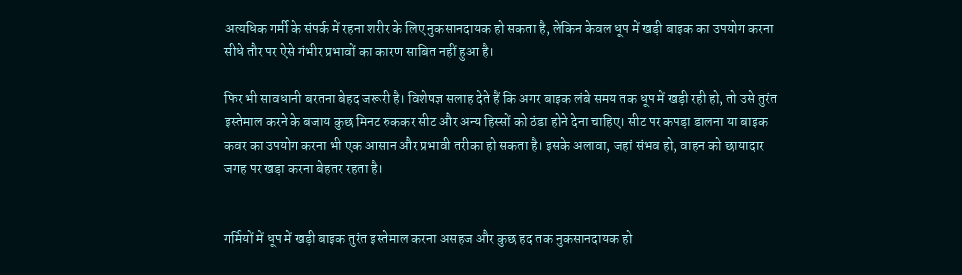अत्यधिक गर्मी के संपर्क में रहना शरीर के लिए नुकसानदायक हो सकता है, लेकिन केवल धूप में खड़ी बाइक का उपयोग करना सीधे तौर पर ऐसे गंभीर प्रभावों का कारण साबित नहीं हुआ है।

फिर भी सावधानी बरतना बेहद जरूरी है। विशेषज्ञ सलाह देते हैं कि अगर बाइक लंबे समय तक धूप में खड़ी रही हो, तो उसे तुरंत इस्तेमाल करने के बजाय कुछ मिनट रुककर सीट और अन्य हिस्सों को ठंडा होने देना चाहिए। सीट पर कपड़ा डालना या बाइक कवर का उपयोग करना भी एक आसान और प्रभावी तरीका हो सकता है। इसके अलावा, जहां संभव हो, वाहन को छायादार जगह पर खड़ा करना बेहतर रहता है।


गर्मियों में धूप में खड़ी बाइक तुरंत इस्तेमाल करना असहज और कुछ हद तक नुकसानदायक हो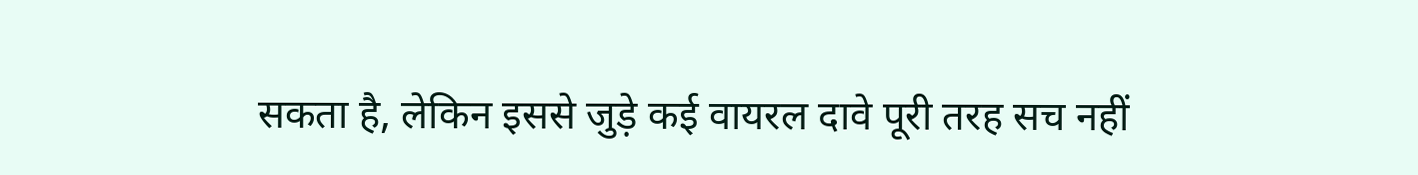सकता है, लेकिन इससे जुड़े कई वायरल दावे पूरी तरह सच नहीं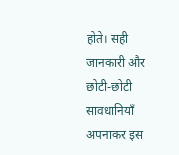होते। सही जानकारी और छोटी-छोटी सावधानियाँ अपनाकर इस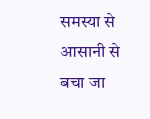समस्या से आसानी से बचा जा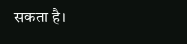सकता है।